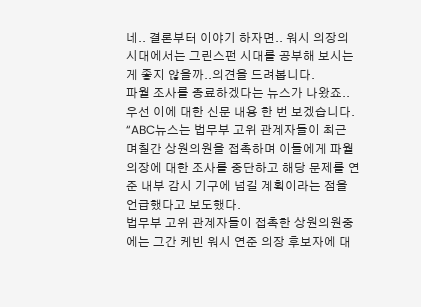네.. 결론부터 이야기 하자면.. 워시 의장의 시대에서는 그린스펀 시대를 공부해 보시는게 좋지 않을까..의견을 드려봅니다.
파월 조사를 종료하겠다는 뉴스가 나왔죠.. 우선 이에 대한 신문 내용 한 번 보겠습니다.
“ABC뉴스는 법무부 고위 관계자들이 최근 며칠간 상원의원을 접촉하며 이들에게 파월 의장에 대한 조사를 중단하고 해당 문제를 연준 내부 감시 기구에 넘길 계획이라는 점을 언급했다고 보도했다.
법무부 고위 관계자들이 접촉한 상원의원중에는 그간 케빈 워시 연준 의장 후보자에 대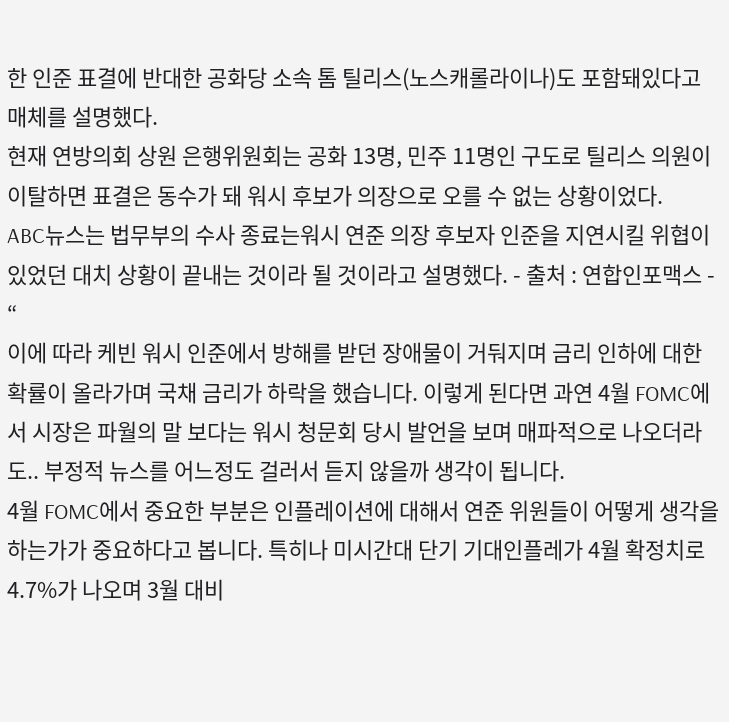한 인준 표결에 반대한 공화당 소속 톰 틸리스(노스캐롤라이나)도 포함돼있다고 매체를 설명했다.
현재 연방의회 상원 은행위원회는 공화 13명, 민주 11명인 구도로 틸리스 의원이 이탈하면 표결은 동수가 돼 워시 후보가 의장으로 오를 수 없는 상황이었다.
ABC뉴스는 법무부의 수사 종료는워시 연준 의장 후보자 인준을 지연시킬 위협이 있었던 대치 상황이 끝내는 것이라 될 것이라고 설명했다. - 출처 : 연합인포맥스 - “
이에 따라 케빈 워시 인준에서 방해를 받던 장애물이 거둬지며 금리 인하에 대한 확률이 올라가며 국채 금리가 하락을 했습니다. 이렇게 된다면 과연 4월 FOMC에서 시장은 파월의 말 보다는 워시 청문회 당시 발언을 보며 매파적으로 나오더라도.. 부정적 뉴스를 어느정도 걸러서 듣지 않을까 생각이 됩니다.
4월 FOMC에서 중요한 부분은 인플레이션에 대해서 연준 위원들이 어떻게 생각을 하는가가 중요하다고 봅니다. 특히나 미시간대 단기 기대인플레가 4월 확정치로 4.7%가 나오며 3월 대비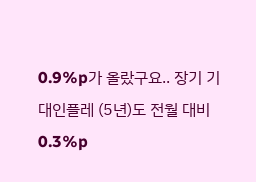0.9%p가 올랐구요.. 장기 기대인플레 (5년)도 전월 대비 0.3%p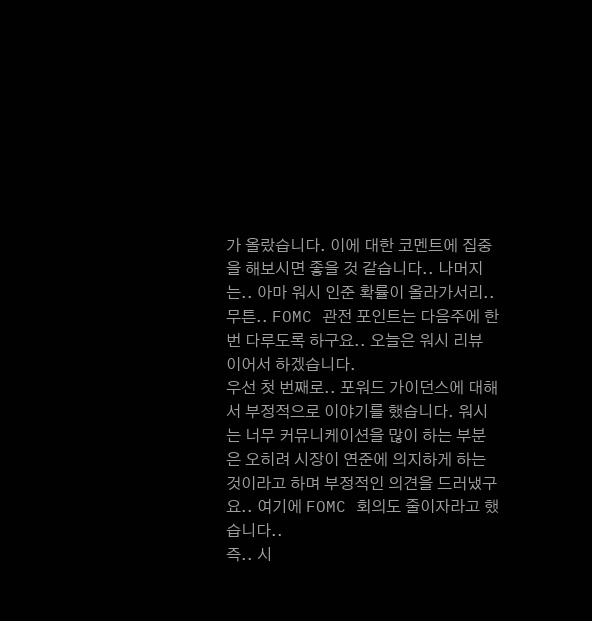가 올랐습니다. 이에 대한 코멘트에 집중을 해보시면 좋을 것 같습니다.. 나머지는.. 아마 워시 인준 확률이 올라가서리..무튼.. FOMC 관전 포인트는 다음주에 한 번 다루도록 하구요.. 오늘은 워시 리뷰 이어서 하겠습니다.
우선 첫 번째로.. 포워드 가이던스에 대해서 부정적으로 이야기를 했습니다. 워시는 너무 커뮤니케이션을 많이 하는 부분은 오히려 시장이 연준에 의지하게 하는 것이라고 하며 부정적인 의견을 드러냈구요.. 여기에 FOMC 회의도 줄이자라고 했습니다..
즉.. 시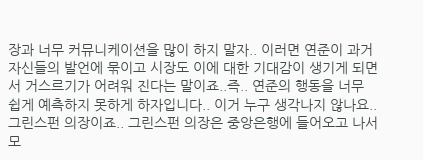장과 너무 커뮤니케이션을 많이 하지 말자.. 이러면 연준이 과거 자신들의 발언에 묶이고 시장도 이에 대한 기대감이 생기게 되면서 거스르기가 어려워 진다는 말이죠..즉.. 연준의 행동을 너무 쉽게 예측하지 못하게 하자입니다.. 이거 누구 생각나지 않나요.. 그린스펀 의장이죠.. 그린스펀 의장은 중앙은행에 들어오고 나서 모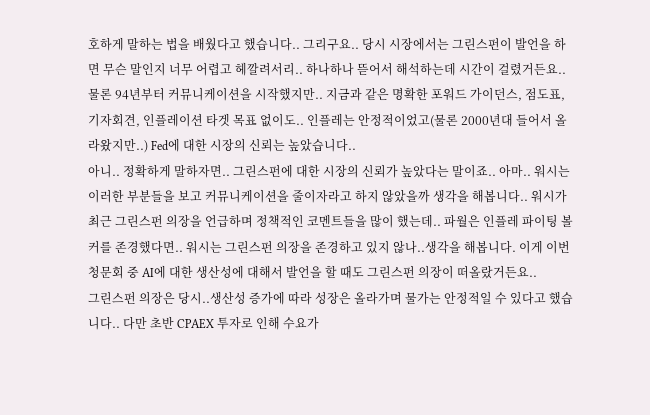호하게 말하는 법을 배웠다고 했습니다.. 그리구요.. 당시 시장에서는 그린스펀이 발언을 하면 무슨 말인지 너무 어렵고 헤깔려서리.. 하나하나 뜯어서 해석하는데 시간이 걸렸거든요.. 물론 94년부터 커뮤니케이션을 시작했지만.. 지금과 같은 명확한 포워드 가이던스, 점도표, 기자회견, 인플레이션 타겟 목표 없이도.. 인플레는 안정적이었고(물론 2000년대 들어서 올라왔지만..) Fed에 대한 시장의 신뢰는 높았습니다..
아니.. 정확하게 말하자면.. 그린스펀에 대한 시장의 신뢰가 높았다는 말이죠.. 아마.. 워시는 이러한 부분들을 보고 커뮤니케이션을 줄이자라고 하지 않았을까 생각을 해봅니다.. 워시가 최근 그린스펀 의장을 언급하며 정책적인 코멘트들을 많이 했는데.. 파월은 인플레 파이팅 볼커를 존경했다면.. 워시는 그린스펀 의장을 존경하고 있지 않나..생각을 해봅니다. 이게 이번 청문회 중 AI에 대한 생산성에 대해서 발언을 할 때도 그린스펀 의장이 떠올랐거든요..
그린스펀 의장은 당시..생산성 증가에 따라 성장은 올라가며 물가는 안정적일 수 있다고 했습니다.. 다만 초반 CPAEX 투자로 인해 수요가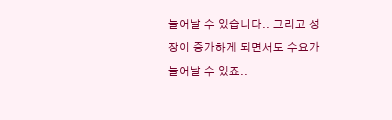늘어날 수 있습니다.. 그리고 성장이 증가하게 되면서도 수요가 늘어날 수 있죠..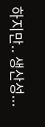하지만.. 생산성...